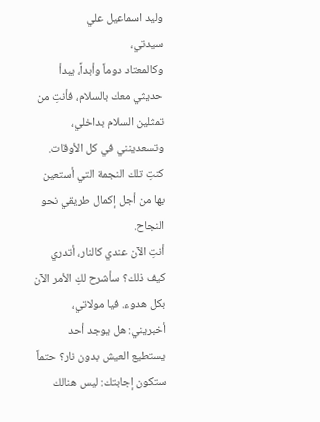وليد اسماعيل علي
سيدتي،
وكالمعتاد دوماً وأبداً، يبدأ حديثي معك بالسلام، فأنتِ من تمثلين السلام بداخلي، وتسعدينني في كل الأوقات. كنتِ تلك النجمة التي أستعين بها من أجل إكمال طريقي نحو النجاح.
أنتِ الآن عندي كالنار، أتدري كيف ذلك؟ سأشرح لكِ الأمر الآن بكل هدوء. فيا مولاتي، أخبريني: هل يوجد أحد يستطيع العيش بدون نار؟ حتماً ستكون إجابتك: ليس هنالك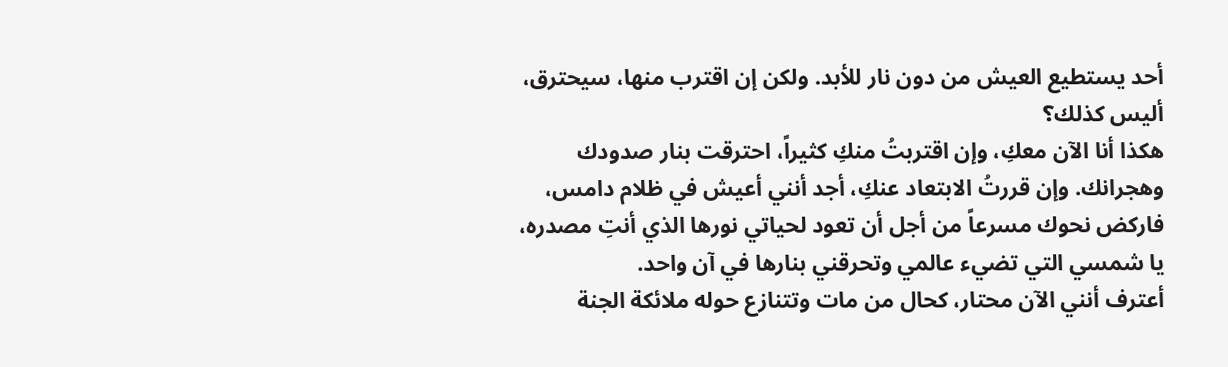أحد يستطيع العيش من دون نار للأبد. ولكن إن اقترب منها، سيحترق، أليس كذلك؟
هكذا أنا الآن معكِ، وإن اقتربتُ منكِ كثيراً، احترقت بنار صدودك وهجرانك. وإن قررتُ الابتعاد عنكِ، أجد أنني أعيش في ظلام دامس، فاركض نحوك مسرعاً من أجل أن تعود لحياتي نورها الذي أنتِ مصدره، يا شمسي التي تضيء عالمي وتحرقني بنارها في آن واحد.
أعترف أنني الآن محتار، كحال من مات وتتنازع حوله ملائكة الجنة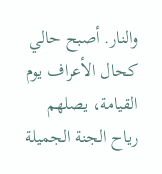والنار. أصبح حالي كحال الأعراف يوم القيامة، يصلهم رياح الجنة الجميلة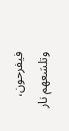فيفرحون، وتلسَعهم نار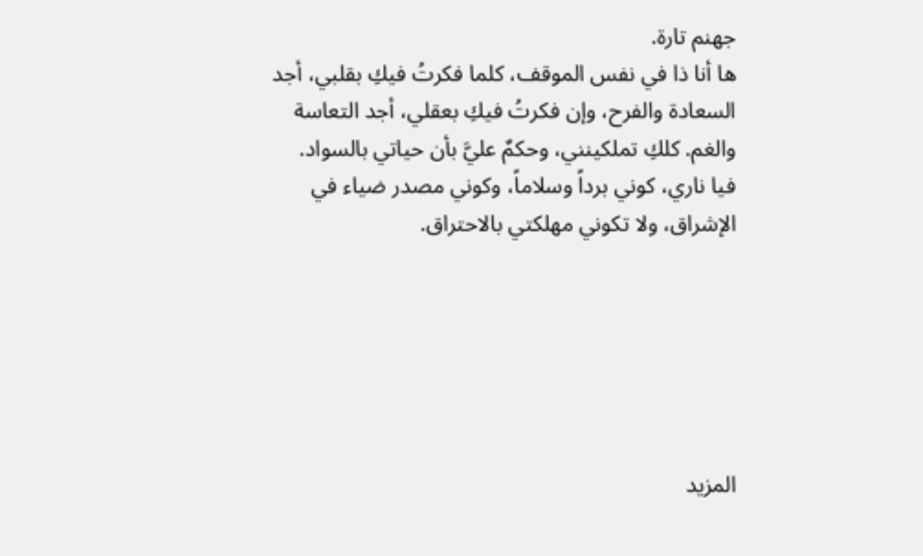جهنم تارة.
ها أنا ذا في نفس الموقف، كلما فكرتُ فيكِ بقلبي، أجد السعادة والفرح، وإن فكرتُ فيكِ بعقلي، أجد التعاسة والغم. كلكِ تملكينني، وحكمٌ عليَّ بأن حياتي بالسواد.
فيا ناري، كوني برداً وسلاماً، وكوني مصدر ضياء في الإشراق، ولا تكوني مهلكتي بالاحتراق.






المزيد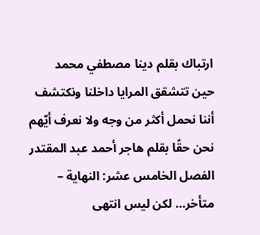ارتباك بقلم دينا مصطفي محمد
حين تتشقق المرايا داخلنا ونكتشف أننا نحمل أكثر من وجه ولا نعرف أيّهم نحن حقًا بقلم هاجر أحمد عبد المقتدر
الفصل الخامس عشر: النهاية – متأخر… لكن ليس انتهى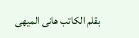بقلم الكاتب هانى الميهى